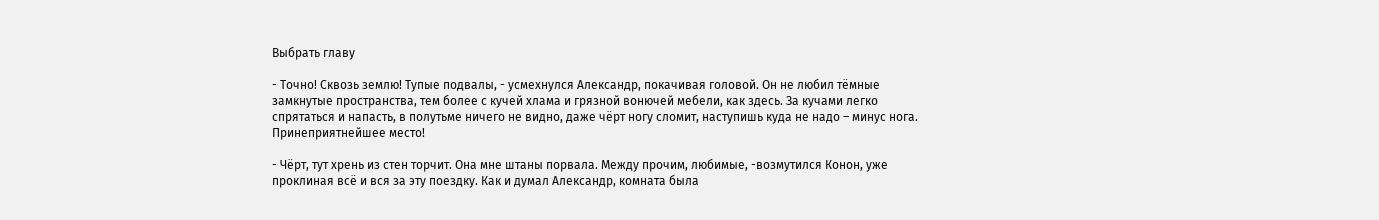Выбрать главу

- Точно! Сквозь землю! Тупые подвалы, - усмехнулся Александр, покачивая головой. Он не любил тёмные замкнутые пространства, тем более с кучей хлама и грязной вонючей мебели, как здесь. За кучами легко спрятаться и напасть, в полутьме ничего не видно, даже чёрт ногу сломит, наступишь куда не надо – минус нога. Принеприятнейшее место!

- Чёрт, тут хрень из стен торчит. Она мне штаны порвала. Между прочим, любимые, -возмутился Конон, уже проклиная всё и вся за эту поездку. Как и думал Александр, комната была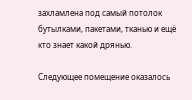захламлена под самый потолок бутылками, пакетами, тканью и ещё кто знает какой дрянью.

Следующее помещение оказалось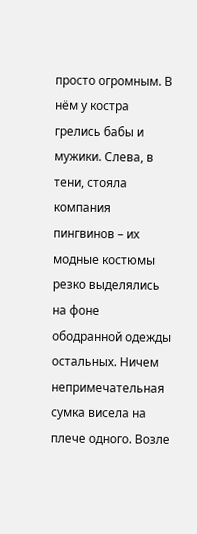просто огромным. В нём у костра грелись бабы и мужики. Слева, в тени, стояла компания пингвинов – их модные костюмы резко выделялись на фоне ободранной одежды остальных. Ничем непримечательная сумка висела на плече одного. Возле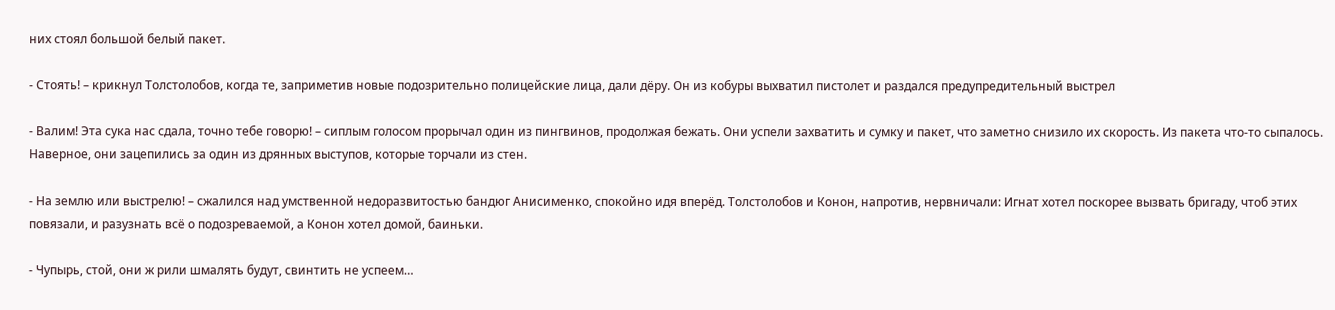них стоял большой белый пакет.

- Стоять! – крикнул Толстолобов, когда те, заприметив новые подозрительно полицейские лица, дали дёру. Он из кобуры выхватил пистолет и раздался предупредительный выстрел

- Валим! Эта сука нас сдала, точно тебе говорю! – сиплым голосом прорычал один из пингвинов, продолжая бежать. Они успели захватить и сумку и пакет, что заметно снизило их скорость. Из пакета что-то сыпалось. Наверное, они зацепились за один из дрянных выступов, которые торчали из стен.

- На землю или выстрелю! – сжалился над умственной недоразвитостью бандюг Анисименко, спокойно идя вперёд. Толстолобов и Конон, напротив, нервничали: Игнат хотел поскорее вызвать бригаду, чтоб этих повязали, и разузнать всё о подозреваемой, а Конон хотел домой, баиньки.

- Чупырь, стой, они ж рили шмалять будут, свинтить не успеем…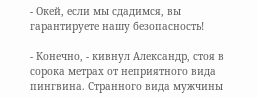- Окей, если мы сдадимся, вы гарантируете нашу безопасность!

- Конечно, - кивнул Александр, стоя в сорока метрах от неприятного вида пингвина. Странного вида мужчины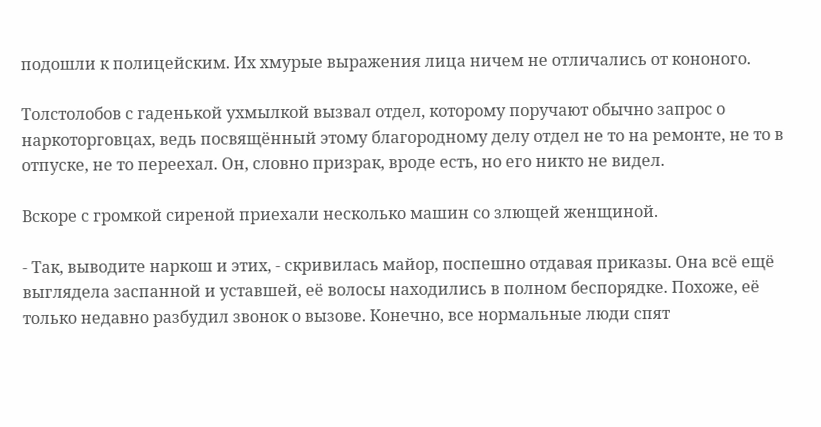подошли к полицейским. Их хмурые выражения лица ничем не отличались от кононого.

Толстолобов с гаденькой ухмылкой вызвал отдел, которому поручают обычно запрос о наркоторговцах, ведь посвящённый этому благородному делу отдел не то на ремонте, не то в отпуске, не то переехал. Он, словно призрак, вроде есть, но его никто не видел.

Вскоре с громкой сиреной приехали несколько машин со злющей женщиной.

- Так, выводите наркош и этих, - скривилась майор, поспешно отдавая приказы. Она всё ещё выглядела заспанной и уставшей, её волосы находились в полном беспорядке. Похоже, её только недавно разбудил звонок о вызове. Конечно, все нормальные люди спят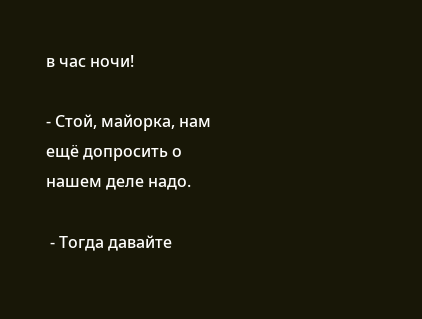в час ночи!

- Стой, майорка, нам ещё допросить о нашем деле надо.

 - Тогда давайте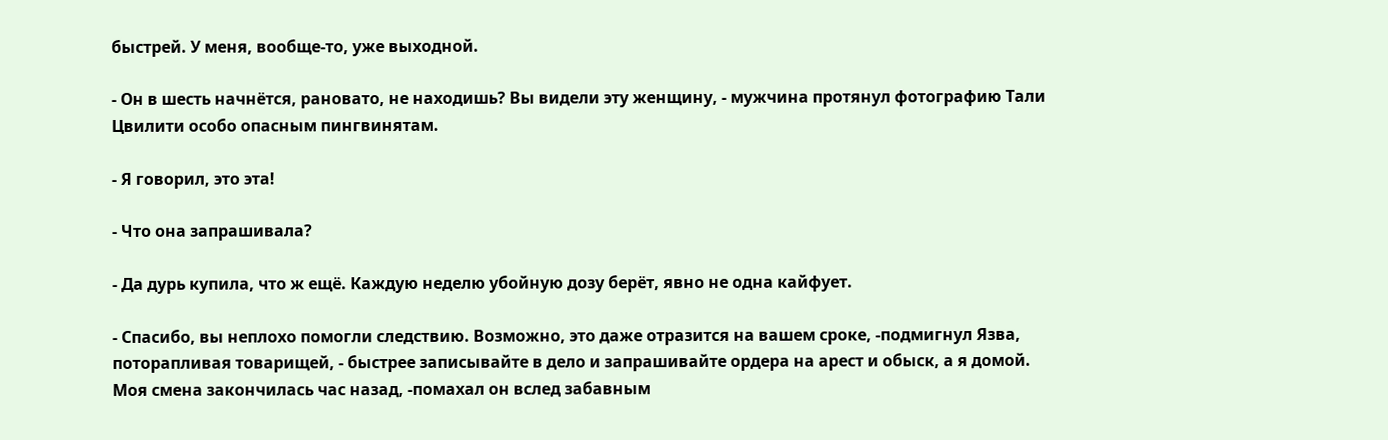быстрей. У меня, вообще-то, уже выходной.

- Он в шесть начнётся, рановато, не находишь? Вы видели эту женщину, - мужчина протянул фотографию Тали Цвилити особо опасным пингвинятам.

- Я говорил, это эта!

- Что она запрашивала?

- Да дурь купила, что ж ещё. Каждую неделю убойную дозу берёт, явно не одна кайфует.

- Спасибо, вы неплохо помогли следствию. Возможно, это даже отразится на вашем сроке, -подмигнул Язва, поторапливая товарищей, - быстрее записывайте в дело и запрашивайте ордера на арест и обыск, а я домой. Моя смена закончилась час назад, -помахал он вслед забавным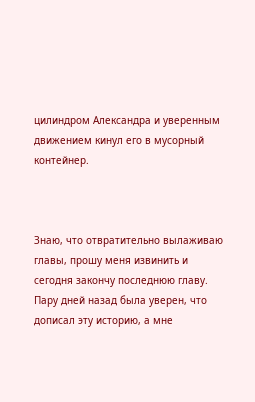цилиндром Александра и уверенным движением кинул его в мусорный контейнер.



Знаю, что отвратительно вылаживаю главы, прошу меня извинить и сегодня закончу последнюю главу. Пару дней назад была уверен, что дописал эту историю, а мне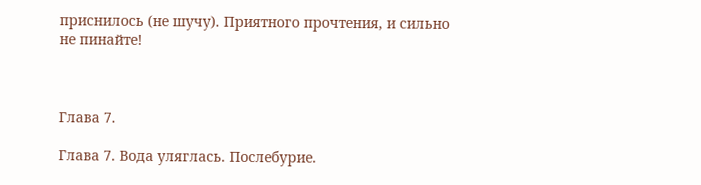приснилось (не шучу). Приятного прочтения, и сильно не пинайте!



Глава 7.

Глава 7. Вода уляглась. Послебурие.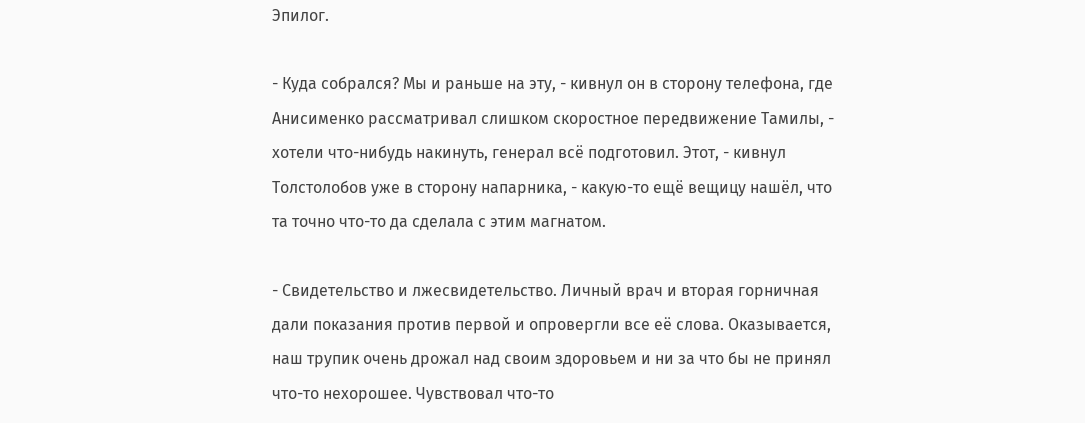Эпилог.

- Куда собрался? Мы и раньше на эту, - кивнул он в сторону телефона, где Анисименко рассматривал слишком скоростное передвижение Тамилы, - хотели что-нибудь накинуть, генерал всё подготовил. Этот, - кивнул Толстолобов уже в сторону напарника, - какую-то ещё вещицу нашёл, что та точно что-то да сделала с этим магнатом.

- Свидетельство и лжесвидетельство. Личный врач и вторая горничная дали показания против первой и опровергли все её слова. Оказывается, наш трупик очень дрожал над своим здоровьем и ни за что бы не принял что-то нехорошее. Чувствовал что-то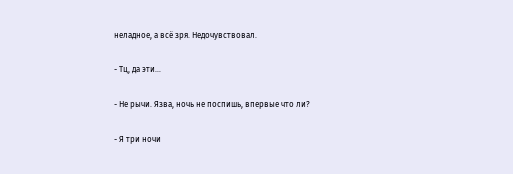неладное, а всё зря. Недочувствовал.

- Тц, да эти…

- Не рычи. Язва, ночь не поспишь, впервые что ли?

- Я три ночи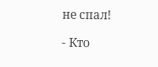не спал!

- Кто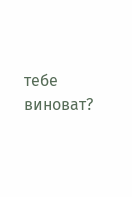тебе виноват?